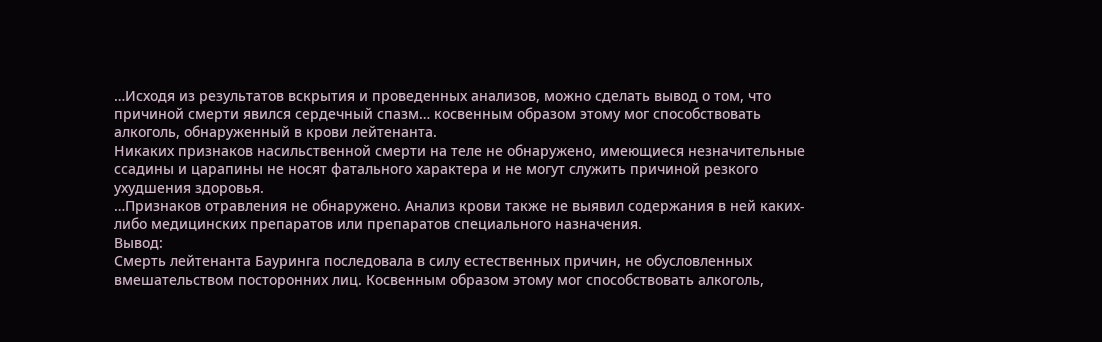…Исходя из результатов вскрытия и проведенных анализов, можно сделать вывод о том, что причиной смерти явился сердечный спазм… косвенным образом этому мог способствовать алкоголь, обнаруженный в крови лейтенанта.
Никаких признаков насильственной смерти на теле не обнаружено, имеющиеся незначительные ссадины и царапины не носят фатального характера и не могут служить причиной резкого ухудшения здоровья.
…Признаков отравления не обнаружено. Анализ крови также не выявил содержания в ней каких-либо медицинских препаратов или препаратов специального назначения.
Вывод:
Смерть лейтенанта Бауринга последовала в силу естественных причин, не обусловленных вмешательством посторонних лиц. Косвенным образом этому мог способствовать алкоголь,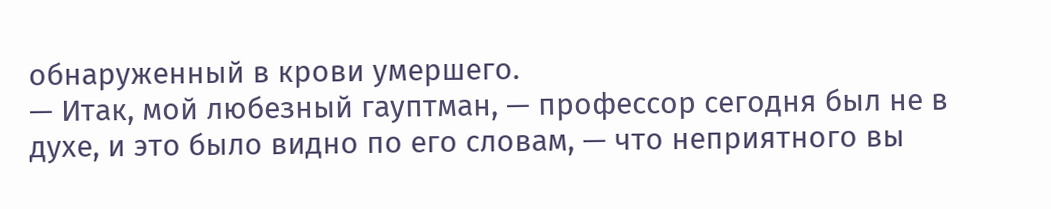обнаруженный в крови умершего.
— Итак, мой любезный гауптман, — профессор сегодня был не в духе, и это было видно по его словам, — что неприятного вы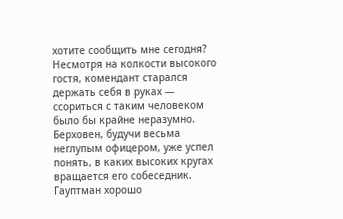хотите сообщить мне сегодня?
Несмотря на колкости высокого гостя, комендант старался держать себя в руках — ссориться с таким человеком было бы крайне неразумно. Берховен, будучи весьма неглупым офицером, уже успел понять, в каких высоких кругах вращается его собеседник. Гауптман хорошо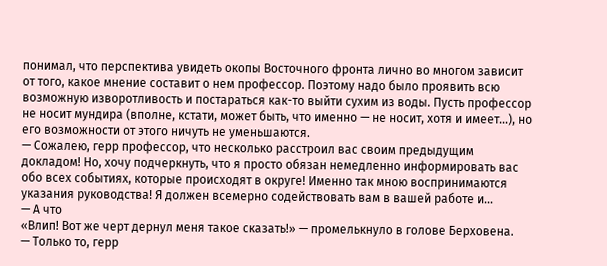понимал, что перспектива увидеть окопы Восточного фронта лично во многом зависит от того, какое мнение составит о нем профессор. Поэтому надо было проявить всю возможную изворотливость и постараться как-то выйти сухим из воды. Пусть профессор не носит мундира (вполне, кстати, может быть, что именно — не носит, хотя и имеет…), но его возможности от этого ничуть не уменьшаются.
— Сожалею, герр профессор, что несколько расстроил вас своим предыдущим докладом! Но, хочу подчеркнуть, что я просто обязан немедленно информировать вас обо всех событиях, которые происходят в округе! Именно так мною воспринимаются указания руководства! Я должен всемерно содействовать вам в вашей работе и…
— А что
«Влип! Вот же черт дернул меня такое сказать!» — промелькнуло в голове Берховена.
— Только то, герр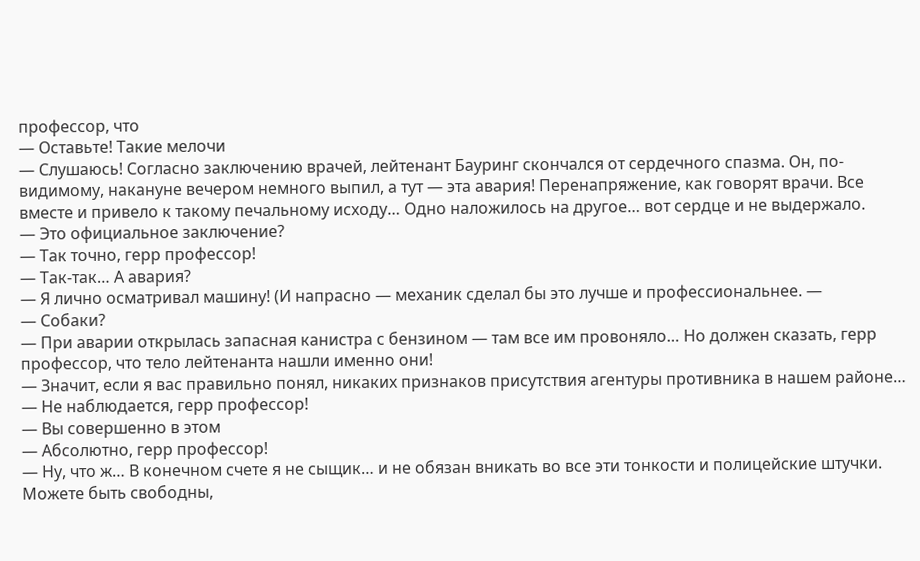профессор, что
— Оставьте! Такие мелочи
— Слушаюсь! Согласно заключению врачей, лейтенант Бауринг скончался от сердечного спазма. Он, по-видимому, накануне вечером немного выпил, а тут — эта авария! Перенапряжение, как говорят врачи. Все вместе и привело к такому печальному исходу… Одно наложилось на другое… вот сердце и не выдержало.
— Это официальное заключение?
— Так точно, герр профессор!
— Так-так… А авария?
— Я лично осматривал машину! (И напрасно — механик сделал бы это лучше и профессиональнее. —
— Собаки?
— При аварии открылась запасная канистра с бензином — там все им провоняло… Но должен сказать, герр профессор, что тело лейтенанта нашли именно они!
— Значит, если я вас правильно понял, никаких признаков присутствия агентуры противника в нашем районе…
— Не наблюдается, герр профессор!
— Вы совершенно в этом
— Абсолютно, герр профессор!
— Ну, что ж… В конечном счете я не сыщик… и не обязан вникать во все эти тонкости и полицейские штучки. Можете быть свободны,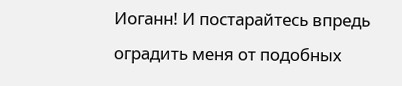Иоганн! И постарайтесь впредь оградить меня от подобных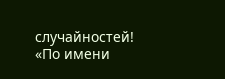случайностей!
«По имени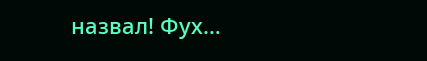назвал! Фух…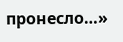пронесло…»